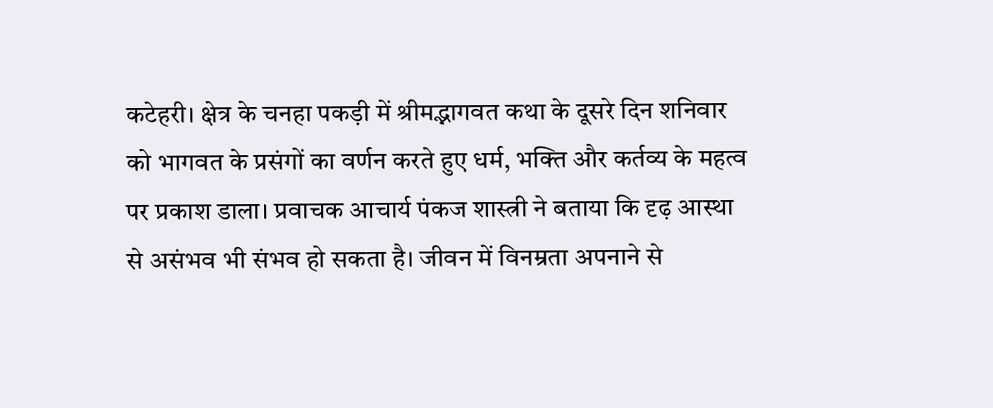कटेहरी। क्षेत्र के चनहा पकड़ी में श्रीमद्भागवत कथा के दूसरे दिन शनिवार को भागवत के प्रसंगों का वर्णन करते हुए धर्म, भक्ति और कर्तव्य के महत्व पर प्रकाश डाला। प्रवाचक आचार्य पंकज शास्त्री ने बताया कि दृढ़ आस्था से असंभव भी संभव हो सकता है। जीवन में विनम्रता अपनाने से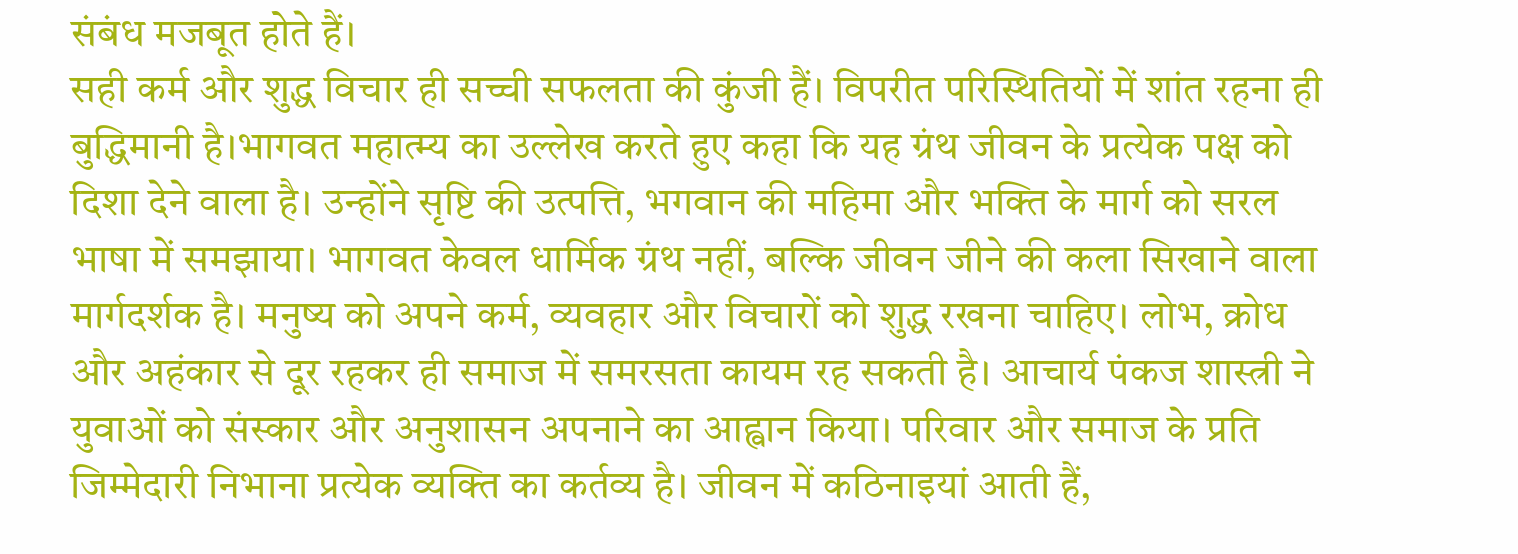संबंध मजबूत होते हैं।
सही कर्म और शुद्ध विचार ही सच्ची सफलता की कुंजी हैं। विपरीत परिस्थितियों में शांत रहना ही बुद्धिमानी है।भागवत महात्म्य का उल्लेख करते हुए कहा कि यह ग्रंथ जीवन के प्रत्येक पक्ष को दिशा देने वाला है। उन्होंने सृष्टि की उत्पत्ति, भगवान की महिमा और भक्ति के मार्ग को सरल भाषा में समझाया। भागवत केवल धार्मिक ग्रंथ नहीं, बल्कि जीवन जीने की कला सिखाने वाला मार्गदर्शक है। मनुष्य को अपने कर्म, व्यवहार और विचारों को शुद्ध रखना चाहिए। लोभ, क्रोध और अहंकार से दूर रहकर ही समाज में समरसता कायम रह सकती है। आचार्य पंकज शास्त्री ने युवाओं को संस्कार और अनुशासन अपनाने का आह्वान किया। परिवार और समाज के प्रति जिम्मेदारी निभाना प्रत्येक व्यक्ति का कर्तव्य है। जीवन में कठिनाइयां आती हैं,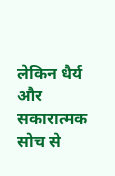लेकिन धैर्य और सकारात्मक सोच से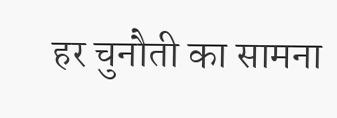हर चुनौती का सामना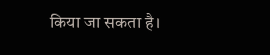किया जा सकता है।